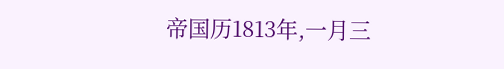帝国历1813年,一月三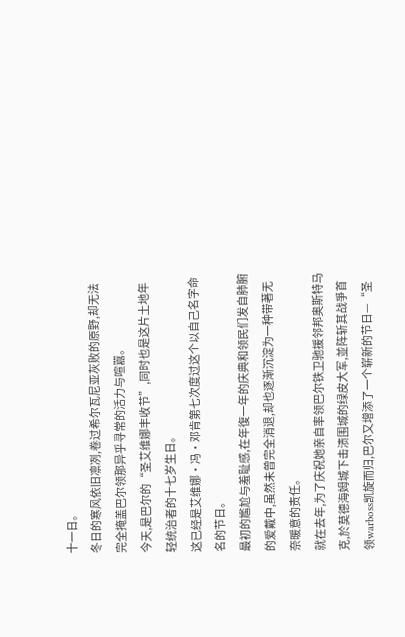十一日。
冬日的寒风依旧凛冽,卷过希尔瓦尼亚灰败的原野,却无法完全掩盖巴尔领那异乎寻常的活力与喧囂。
今天,是巴尔的“圣艾维娜丰收节”,同时也是这片土地年轻统治者的十七岁生日。
这已经是艾维娜·冯·邓肯第七次度过这个以自己名字命名的节日。
最初的尷尬与羞耻感,在年復一年的庆典和领民们发自肺腑的爱戴中,虽然未曾完全消退,却也逐渐沉淀为一种带著无奈暖意的责任。
就在去年,为了庆祝她亲自率领巴尔铁卫驰援邻邦奥斯特马克,於莫德海姆城下击溃围城的绿皮大军,並阵斩其战爭首领warboss凯旋而归,巴尔又增添了一个崭新的节日—“圣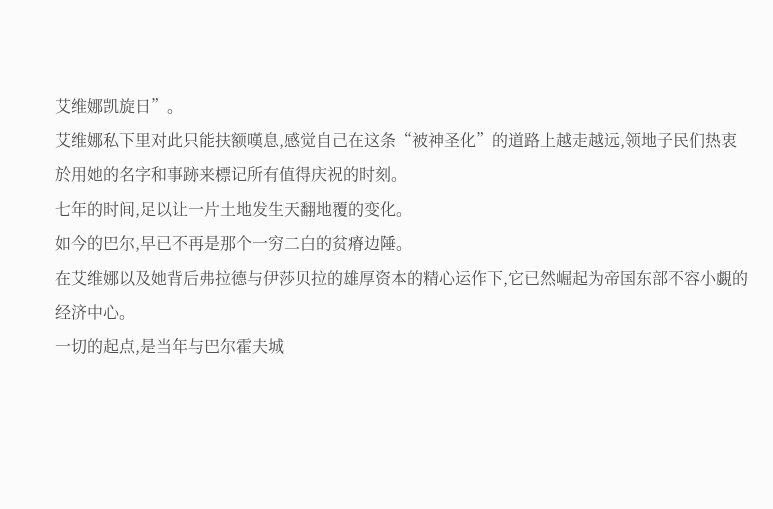艾维娜凯旋日”。
艾维娜私下里对此只能扶额嘆息,感觉自己在这条“被神圣化”的道路上越走越远,领地子民们热衷於用她的名字和事跡来標记所有值得庆祝的时刻。
七年的时间,足以让一片土地发生天翻地覆的变化。
如今的巴尔,早已不再是那个一穷二白的贫瘠边陲。
在艾维娜以及她背后弗拉德与伊莎贝拉的雄厚资本的精心运作下,它已然崛起为帝国东部不容小覷的经济中心。
一切的起点,是当年与巴尔霍夫城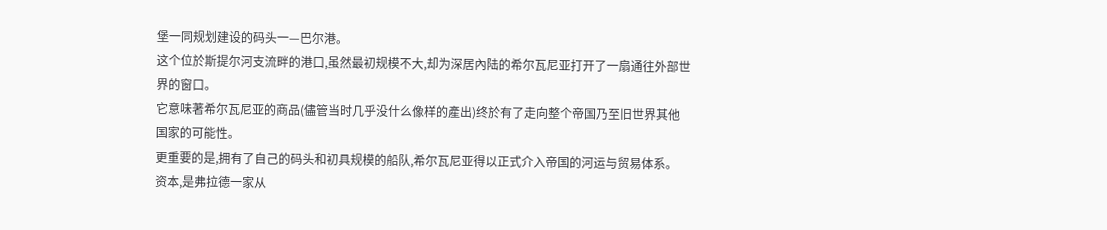堡一同规划建设的码头一—巴尔港。
这个位於斯提尔河支流畔的港口,虽然最初规模不大,却为深居內陆的希尔瓦尼亚打开了一扇通往外部世界的窗口。
它意味著希尔瓦尼亚的商品(儘管当时几乎没什么像样的產出)终於有了走向整个帝国乃至旧世界其他国家的可能性。
更重要的是,拥有了自己的码头和初具规模的船队,希尔瓦尼亚得以正式介入帝国的河运与贸易体系。
资本,是弗拉德一家从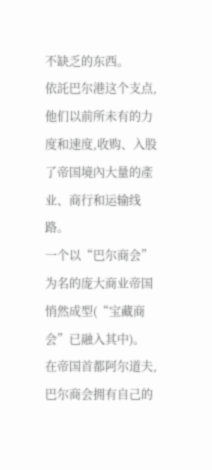不缺乏的东西。
依託巴尔港这个支点,他们以前所未有的力度和速度,收购、入股了帝国境內大量的產业、商行和运输线路。
一个以“巴尔商会”为名的庞大商业帝国悄然成型(“宝藏商会”已融入其中)。
在帝国首都阿尔道夫,巴尔商会拥有自己的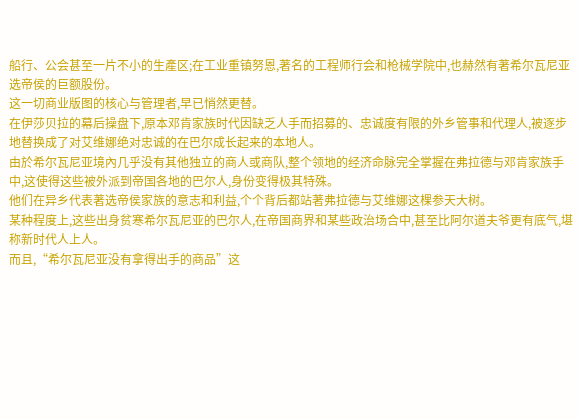船行、公会甚至一片不小的生產区;在工业重镇努恩,著名的工程师行会和枪械学院中,也赫然有著希尔瓦尼亚选帝侯的巨额股份。
这一切商业版图的核心与管理者,早已悄然更替。
在伊莎贝拉的幕后操盘下,原本邓肯家族时代因缺乏人手而招募的、忠诚度有限的外乡管事和代理人,被逐步地替换成了对艾维娜绝对忠诚的在巴尔成长起来的本地人。
由於希尔瓦尼亚境內几乎没有其他独立的商人或商队,整个领地的经济命脉完全掌握在弗拉德与邓肯家族手中,这使得这些被外派到帝国各地的巴尔人,身份变得极其特殊。
他们在异乡代表著选帝侯家族的意志和利益,个个背后都站著弗拉德与艾维娜这棵参天大树。
某种程度上,这些出身贫寒希尔瓦尼亚的巴尔人,在帝国商界和某些政治场合中,甚至比阿尔道夫爷更有底气,堪称新时代人上人。
而且,“希尔瓦尼亚没有拿得出手的商品”这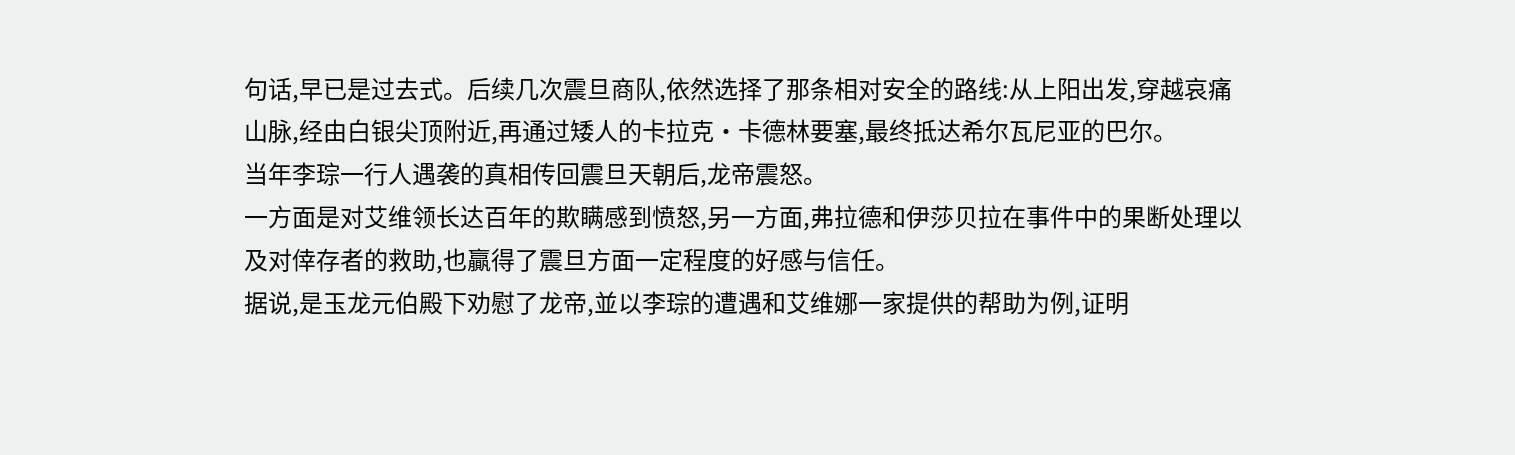句话,早已是过去式。后续几次震旦商队,依然选择了那条相对安全的路线:从上阳出发,穿越哀痛山脉,经由白银尖顶附近,再通过矮人的卡拉克·卡德林要塞,最终抵达希尔瓦尼亚的巴尔。
当年李琮一行人遇袭的真相传回震旦天朝后,龙帝震怒。
一方面是对艾维领长达百年的欺瞒感到愤怒,另一方面,弗拉德和伊莎贝拉在事件中的果断处理以及对倖存者的救助,也贏得了震旦方面一定程度的好感与信任。
据说,是玉龙元伯殿下劝慰了龙帝,並以李琮的遭遇和艾维娜一家提供的帮助为例,证明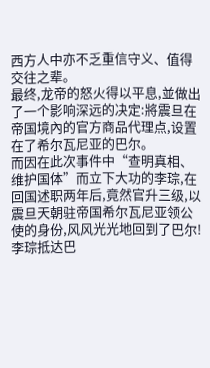西方人中亦不乏重信守义、值得交往之辈。
最终,龙帝的怒火得以平息,並做出了一个影响深远的决定:將震旦在帝国境內的官方商品代理点,设置在了希尔瓦尼亚的巴尔。
而因在此次事件中“查明真相、维护国体”而立下大功的李琮,在回国述职两年后,竟然官升三级,以震旦天朝驻帝国希尔瓦尼亚领公使的身份,风风光光地回到了巴尔!
李琮抵达巴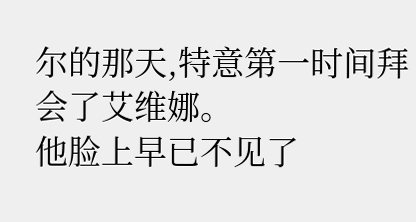尔的那天,特意第一时间拜会了艾维娜。
他脸上早已不见了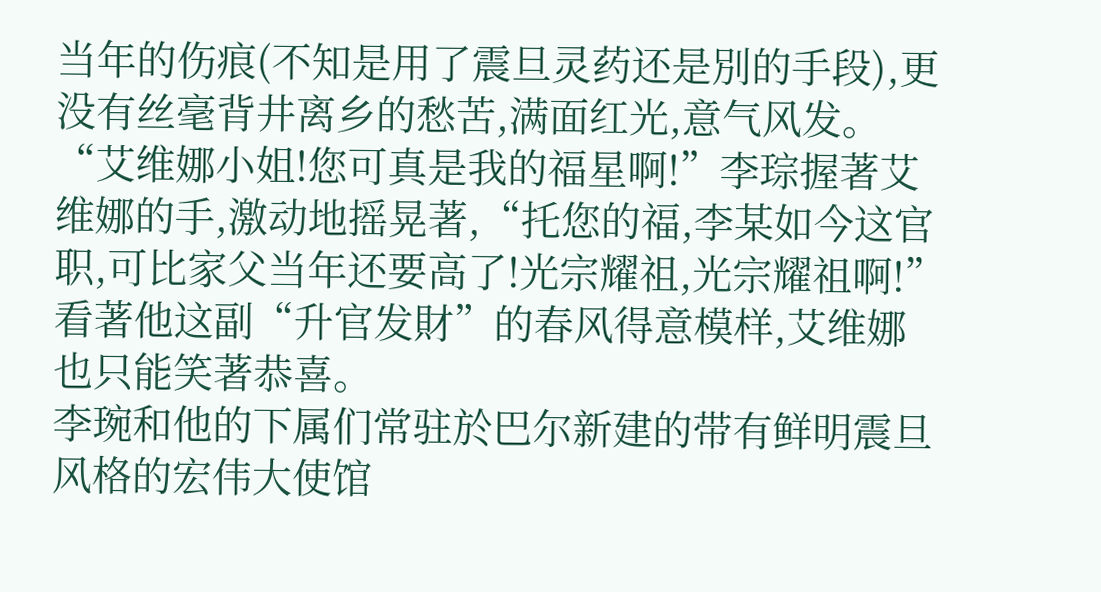当年的伤痕(不知是用了震旦灵药还是別的手段),更没有丝毫背井离乡的愁苦,满面红光,意气风发。
“艾维娜小姐!您可真是我的福星啊!”李琮握著艾维娜的手,激动地摇晃著,“托您的福,李某如今这官职,可比家父当年还要高了!光宗耀祖,光宗耀祖啊!”
看著他这副“升官发財”的春风得意模样,艾维娜也只能笑著恭喜。
李琬和他的下属们常驻於巴尔新建的带有鲜明震旦风格的宏伟大使馆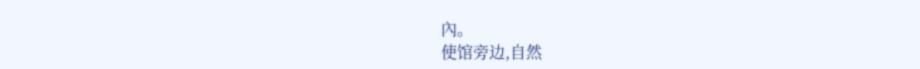內。
使馆旁边,自然